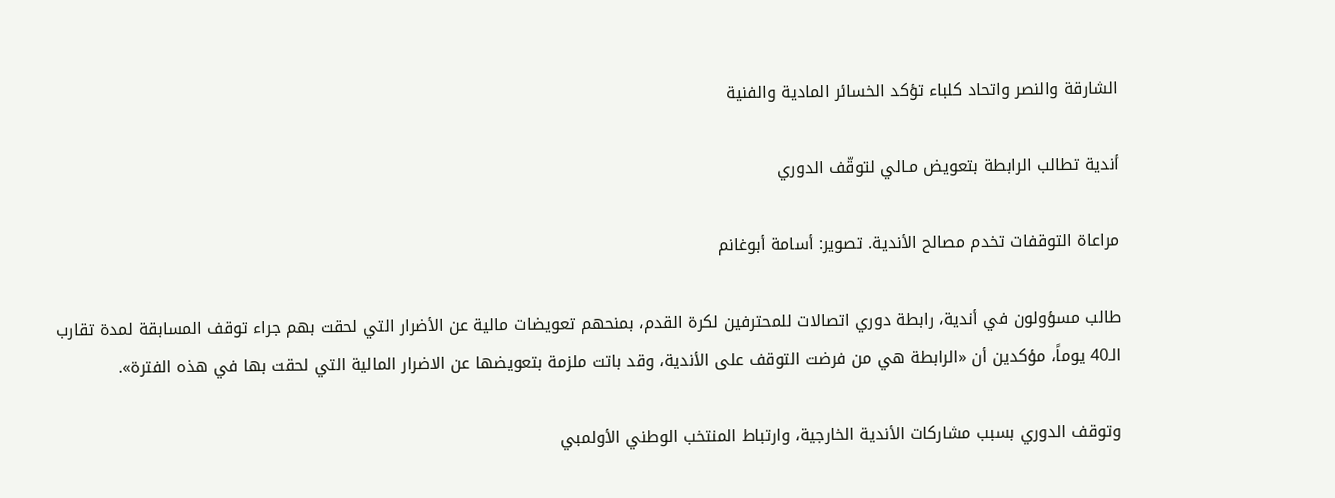الشارقة والنصر واتحاد كلباء تؤكد الخسائر المادية والفنية

أندية تطالب الرابطة بتعويض مـالي لتوقّف الدوري

مراعاة التوقفات تخدم مصالح الأندية. تصوير: أسامة أبوغانم

طالب مسؤولون في أندية، رابطة دوري اتصالات للمحترفين لكرة القدم، بمنحهم تعويضات مالية عن الأضرار التي لحقت بهم جراء توقف المسابقة لمدة تقارب الـ40 يوماً، مؤكدين أن «الرابطة هي من فرضت التوقف على الأندية، وقد باتت ملزمة بتعويضها عن الاضرار المالية التي لحقت بها في هذه الفترة».

وتوقف الدوري بسبب مشاركات الأندية الخارجية، وارتباط المنتخب الوطني الأولمبي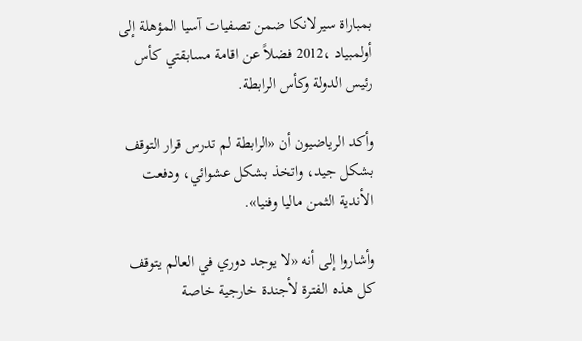بمباراة سيرلانكا ضمن تصفيات آسيا المؤهلة إلى أولمبياد ،2012 فضلاً عن اقامة مسابقتي كأس رئيس الدولة وكأس الرابطة.

وأكد الرياضيون أن «الرابطة لم تدرس قرار التوقف بشكل جيد، واتخذ بشكل عشوائي، ودفعت الأندية الثمن ماليا وفنيا».

وأشاروا إلى أنه «لا يوجد دوري في العالم يتوقف كل هذه الفترة لأجندة خارجية خاصة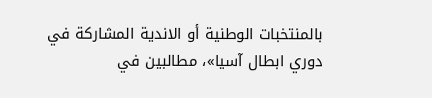بالمنتخبات الوطنية أو الاندية المشاركة في دوري ابطال آسيا»، مطالبين في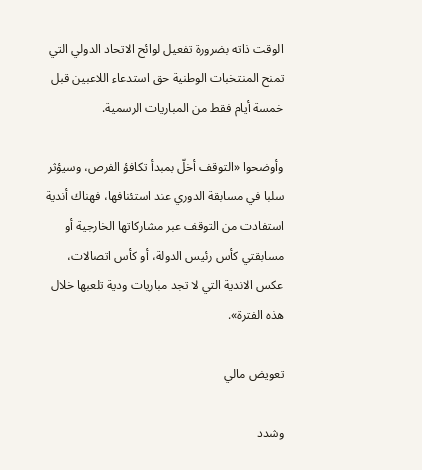الوقت ذاته بضرورة تفعيل لوائح الاتحاد الدولي التي تمنح المنتخبات الوطنية حق استدعاء اللاعبين قبل خمسة أيام فقط من المباريات الرسمية.

وأوضحوا «التوقف أخلّ بمبدأ تكافؤ الفرص، وسيؤثر سلبا في مسابقة الدوري عند استئنافها، فهناك أندية استفادت من التوقف عبر مشاركاتها الخارجية أو مسابقتي كأس رئيس الدولة، أو كأس اتصالات، عكس الاندية التي لا تجد مباريات ودية تلعبها خلال هذه الفترة».

تعويض مالي

وشدد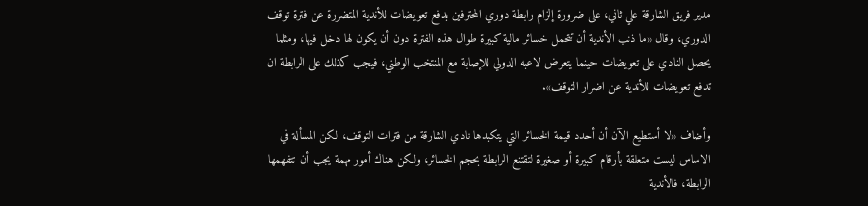مدير فريق الشارقة علي ثاني، على ضرورة إلزام رابطة دوري المحترفين بدفع تعويضات للأندية المتضررة عن فترة توقف الدوري، وقال «ما ذنب الأندية أن تتحمل خسائر مالية كبيرة طوال هذه الفترة دون أن يكون لها دخل فيها، ومثلما يحصل النادي على تعويضات حينما يتعرض لاعبه الدولي للإصابة مع المنتخب الوطني، فيجب كذلك على الرابطة ان تدفع تعويضات للأندية عن اضرار التوقف».

وأضاف «لا أستطيع الآن أن أحدد قيمة الخسائر التي يتكبدها نادي الشارقة من فترات التوقف، لكن المسألة في الاساس ليست متعلقة بأرقام كبيرة أو صغيرة لتقتنع الرابطة بحجم الخسائر، ولكن هناك أمور مهمة يجب أن تتفهمها الرابطة، فالأندية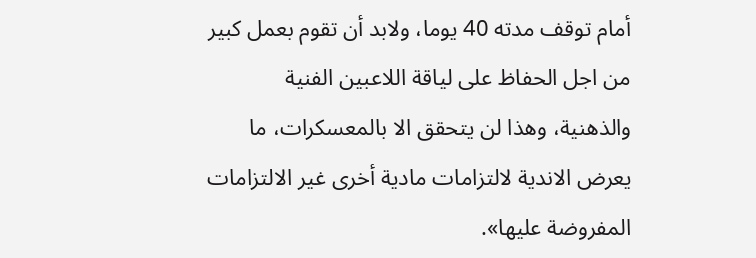أمام توقف مدته 40 يوما، ولابد أن تقوم بعمل كبير من اجل الحفاظ على لياقة اللاعبين الفنية والذهنية، وهذا لن يتحقق الا بالمعسكرات، ما يعرض الاندية لالتزامات مادية أخرى غير الالتزامات المفروضة عليها».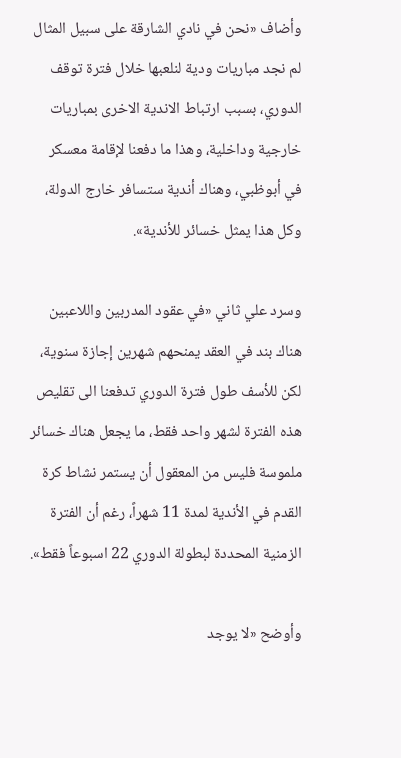وأضاف «نحن في نادي الشارقة على سبيل المثال لم نجد مباريات ودية لنلعبها خلال فترة توقف الدوري، بسبب ارتباط الاندية الاخرى بمباريات خارجية وداخلية، وهذا ما دفعنا لإقامة معسكر في أبوظبي، وهناك أندية ستسافر خارج الدولة، وكل هذا يمثل خسائر للأندية».

وسرد علي ثاني «في عقود المدربين واللاعبين هناك بند في العقد يمنحهم شهرين إجازة سنوية، لكن للأسف طول فترة الدوري تدفعنا الى تقليص هذه الفترة لشهر واحد فقط، ما يجعل هناك خسائر ملموسة فليس من المعقول أن يستمر نشاط كرة القدم في الأندية لمدة 11 شهراً، رغم أن الفترة الزمنية المحددة لبطولة الدوري 22 اسبوعاً فقط».

وأوضح «لا يوجد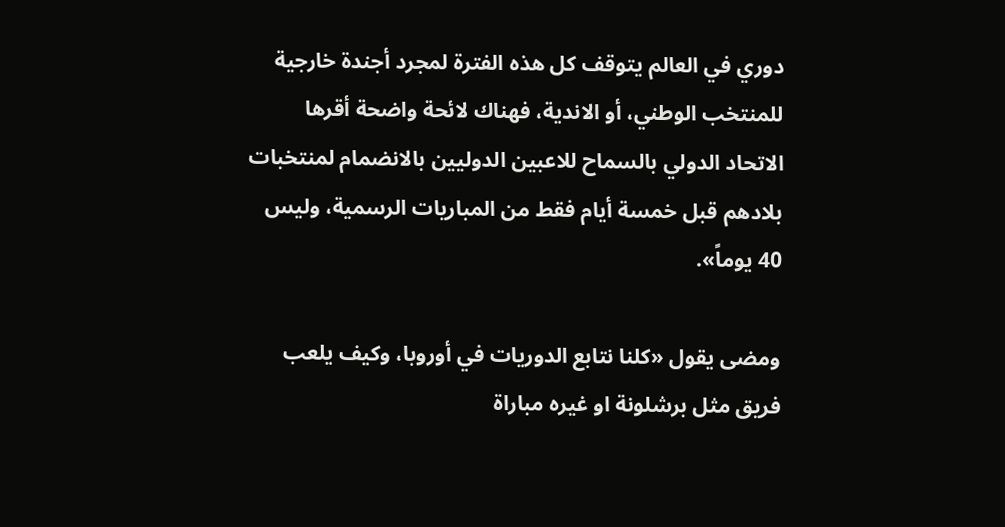دوري في العالم يتوقف كل هذه الفترة لمجرد أجندة خارجية للمنتخب الوطني، أو الاندية، فهناك لائحة واضحة أقرها الاتحاد الدولي بالسماح للاعبين الدوليين بالانضمام لمنتخبات بلادهم قبل خمسة أيام فقط من المباريات الرسمية، وليس 40 يوماً».

ومضى يقول «كلنا نتابع الدوريات في أوروبا، وكيف يلعب فريق مثل برشلونة او غيره مباراة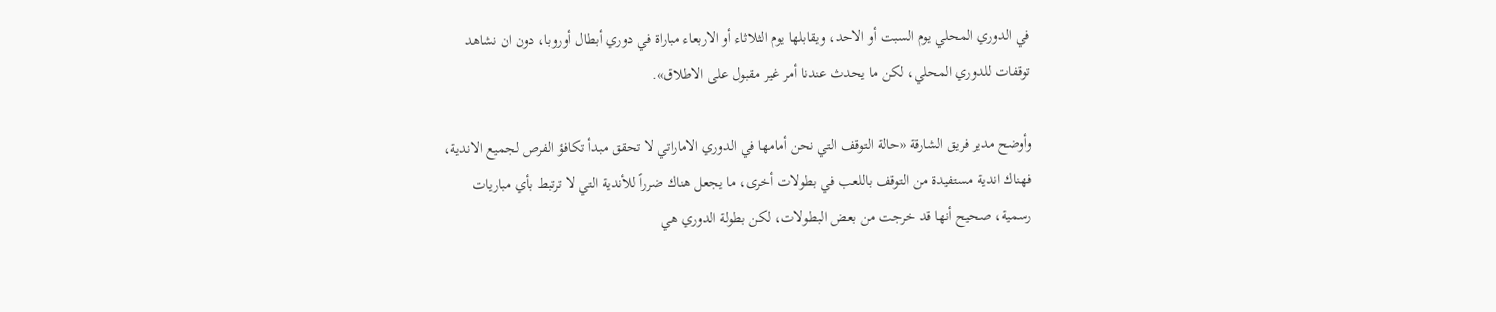في الدوري المحلي يوم السبت أو الاحد، ويقابلها يوم الثلاثاء أو الاربعاء مباراة في دوري أبطال أوروبا، دون ان نشاهد توقفات للدوري المحلي، لكن ما يحدث عندنا أمر غير مقبول على الاطلاق».

وأوضح مدير فريق الشارقة «حالة التوقف التي نحن أمامها في الدوري الاماراتي لا تحقق مبدأ تكافؤ الفرص لجميع الاندية، فهناك اندية مستفيدة من التوقف باللعب في بطولات أخرى، ما يجعل هناك ضرراً للأندية التي لا ترتبط بأي مباريات رسمية، صحيح أنها قد خرجت من بعض البطولات، لكن بطولة الدوري هي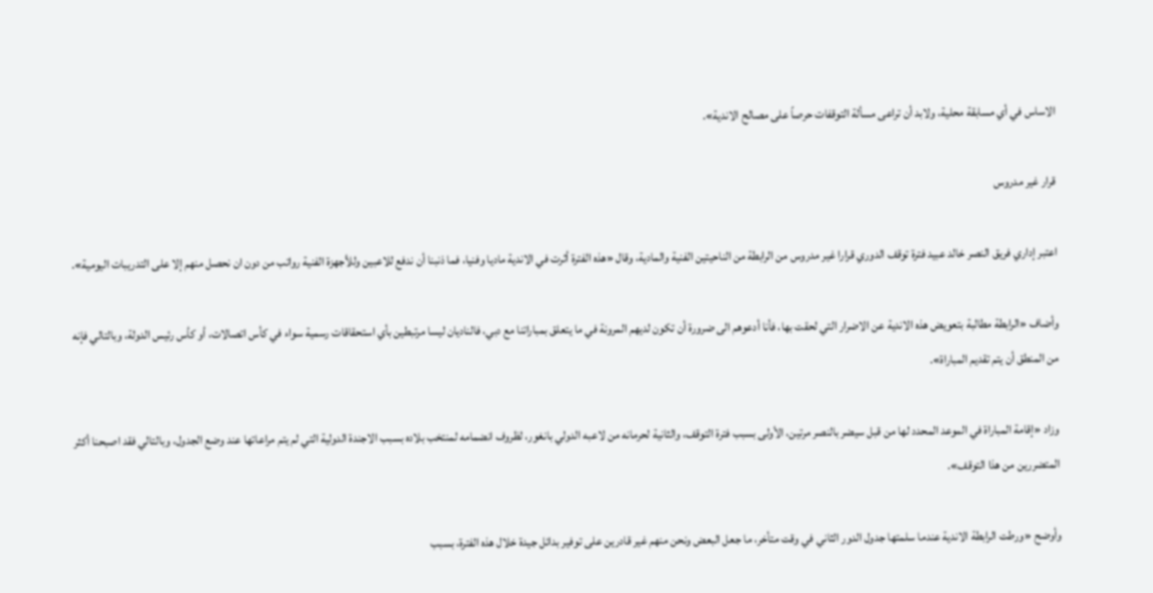الاساس في أي مسابقة محلية، ولابد أن تراعى مسألة التوقفات حرصاً على مصالح الاندية».

قرار غير مدروس

اعتبر إداري فريق النصر خالد عبيد فترة توقف الدوري قرارا غير مدروس من الرابطة من الناحيتين الفنية والمادية، وقال «هذه الفترة أثرت في الاندية ماديا وفنيا، فما ذنبنا أن ندفع للاعبين وللأجهزة الفنية رواتب من دون ان نحصل منهم إلا على التدريبات اليومية».

وأضاف «الرابطة مطالبة بتعويض هذه الاندية عن الاضرار التي لحقت بها، فأنا أدعوهم الى ضرورة أن تكون لديهم المرونة في ما يتعلق بمباراتنا مع دبي، فالناديان ليسا مرتبطين بأي استحقاقات رسمية سواء في كأس اتصالات، أو كأس رئيس الدولة، وبالتالي فإنه من المنطق أن يتم تقديم المباراة».

وزاد «إقامة المباراة في الموعد المحدد لها من قبل سيضر بالنصر مرتين، الأولى بسبب فترة التوقف، والثانية لحرمانه من لاعبه الدولي بانغور، لظروف انضمامه لمنتخب بلاده بسبب الاجندة الدولية التي لم يتم مراعاتها عند وضع الجدول، وبالتالي فقد اصبحنا أكثر المتضررين من هذا التوقف».

وأوضح «ورطت الرابطة الاندية عندما سلمتها جدول الدور الثاني في وقت متأخر، ما جعل البعض ونحن منهم غير قادرين على توفير بدائل جيدة خلال هذه الفترة، بسبب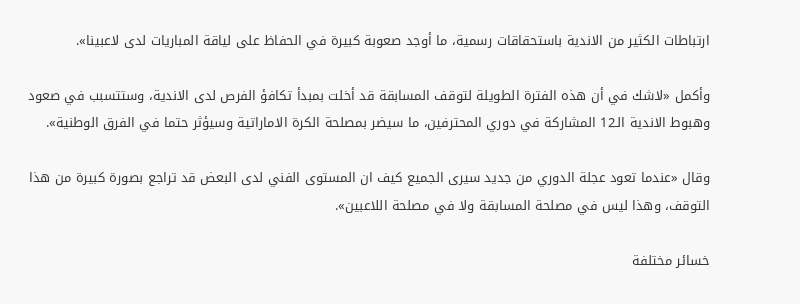ارتباطات الكثير من الاندية باستحقاقات رسمية، ما أوجد صعوبة كبيرة في الحفاظ على لياقة المباريات لدى لاعبينا».

وأكمل «لاشك في أن هذه الفترة الطويلة لتوقف المسابقة قد أخلت بمبدأ تكافؤ الفرص لدى الاندية، وستتسبب في صعود وهبوط الاندية الـ12 المشاركة في دوري المحترفين، ما سيضر بمصلحة الكرة الاماراتية وسيؤثر حتما في الفرق الوطنية».

وقال «عندما تعود عجلة الدوري من جديد سيرى الجميع كيف ان المستوى الفني لدى البعض قد تراجع بصورة كبيرة من هذا التوقف، وهذا ليس في مصلحة المسابقة ولا في مصلحة اللاعبين».

خسائر مختلفة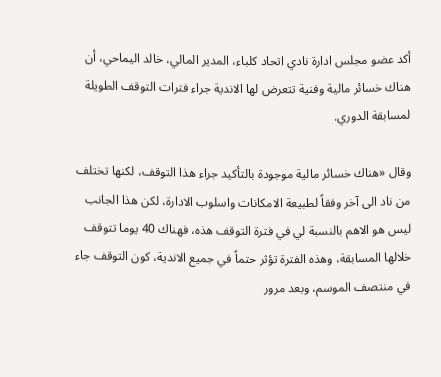أكد عضو مجلس ادارة نادي اتحاد كلباء، المدير المالي، خالد اليماحي، أن هناك خسائر مالية وفنية تتعرض لها الاندية جراء فترات التوقف الطويلة لمسابقة الدوري.

وقال «هناك خسائر مالية موجودة بالتأكيد جراء هذا التوقف، لكنها تختلف من ناد الى آخر وفقاً لطبيعة الامكانات واسلوب الادارة، لكن هذا الجانب ليس هو الاهم بالنسبة لي في فترة التوقف هذه، فهناك 40 يوما تتوقف خلالها المسابقة، وهذه الفترة تؤثر حتماً في جميع الاندية، كون التوقف جاء في منتصف الموسم، وبعد مرور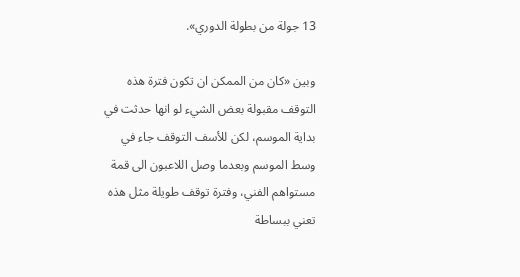13 جولة من بطولة الدوري».

وبين «كان من الممكن ان تكون فترة هذه التوقف مقبولة بعض الشيء لو انها حدثت في بداية الموسم، لكن للأسف التوقف جاء في وسط الموسم وبعدما وصل اللاعبون الى قمة مستواهم الفني، وفترة توقف طويلة مثل هذه تعني ببساطة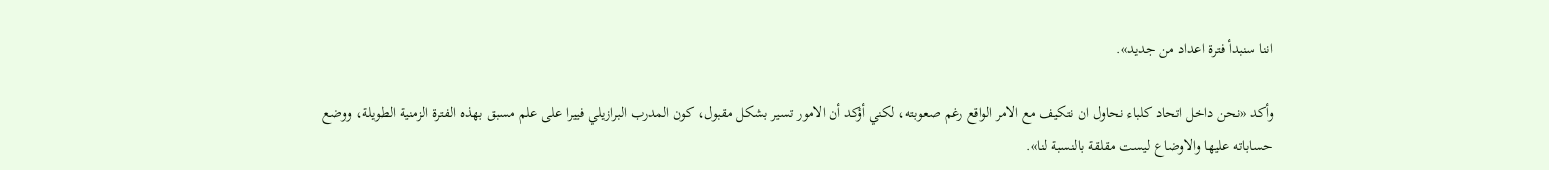اننا سنبدأ فترة اعداد من جديد».

وأكد «نحن داخل اتحاد كلباء نحاول ان نتكيف مع الامر الواقع رغم صعوبته، لكني أؤكد أن الامور تسير بشكل مقبول، كون المدرب البرازيلي فييرا على علم مسبق بهذه الفترة الزمنية الطويلة، ووضع حساباته عليها والاوضاع ليست مقلقة بالنسبة لنا».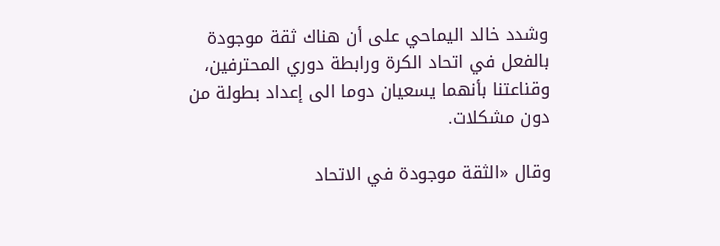وشدد خالد اليماحي على أن هناك ثقة موجودة بالفعل في اتحاد الكرة ورابطة دوري المحترفين، وقناعتنا بأنهما يسعيان دوما الى إعداد بطولة من دون مشكلات.

وقال «الثقة موجودة في الاتحاد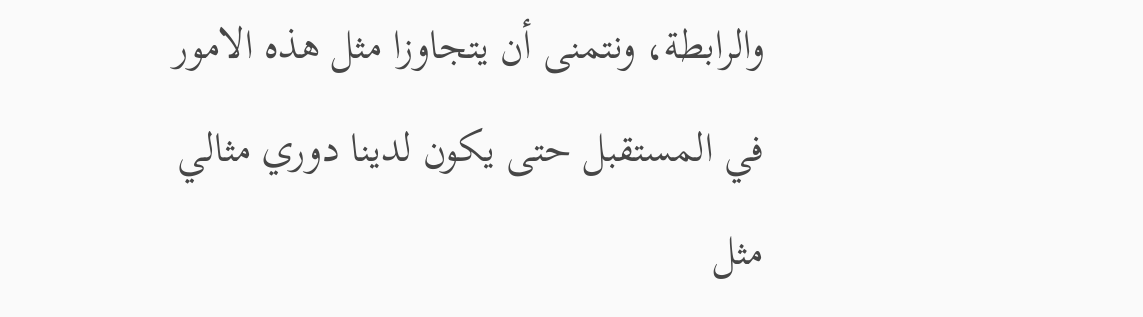والرابطة، ونتمنى أن يتجاوزا مثل هذه الامور في المستقبل حتى يكون لدينا دوري مثالي مثل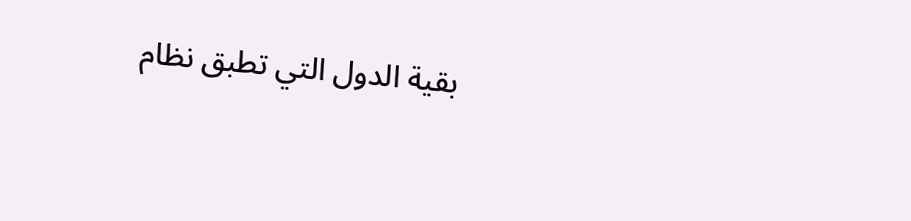بقية الدول التي تطبق نظام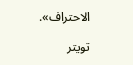الاحتراف».

تويتر